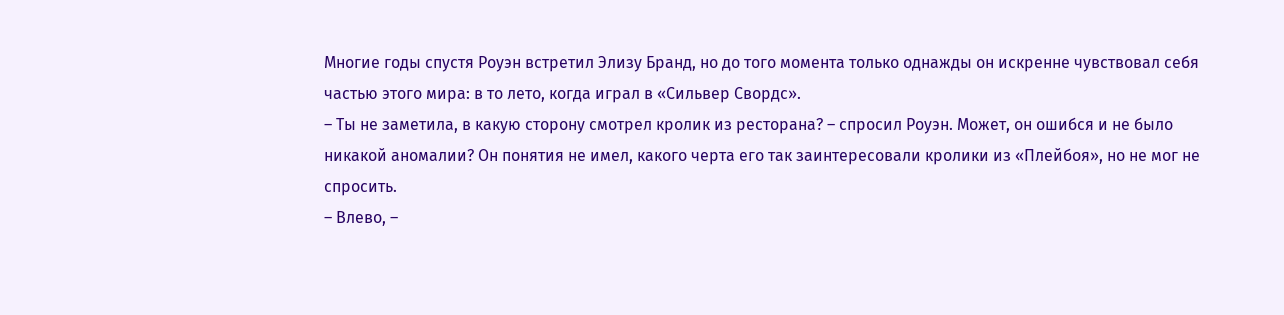Многие годы спустя Роуэн встретил Элизу Бранд, но до того момента только однажды он искренне чувствовал себя частью этого мира: в то лето, когда играл в «Сильвер Свордс».
– Ты не заметила, в какую сторону смотрел кролик из ресторана? – спросил Роуэн. Может, он ошибся и не было никакой аномалии? Он понятия не имел, какого черта его так заинтересовали кролики из «Плейбоя», но не мог не спросить.
– Влево, –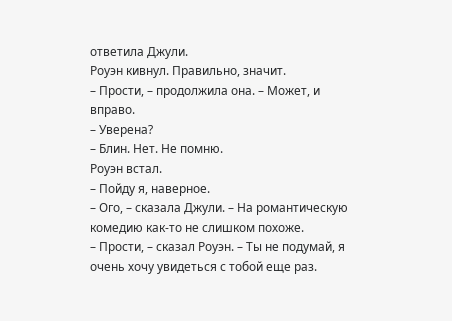ответила Джули.
Роуэн кивнул. Правильно, значит.
– Прости, – продолжила она. – Может, и вправо.
– Уверена?
– Блин. Нет. Не помню.
Роуэн встал.
– Пойду я, наверное.
– Ого, – сказала Джули. – На романтическую комедию как-то не слишком похоже.
– Прости, – сказал Роуэн. – Ты не подумай, я очень хочу увидеться с тобой еще раз.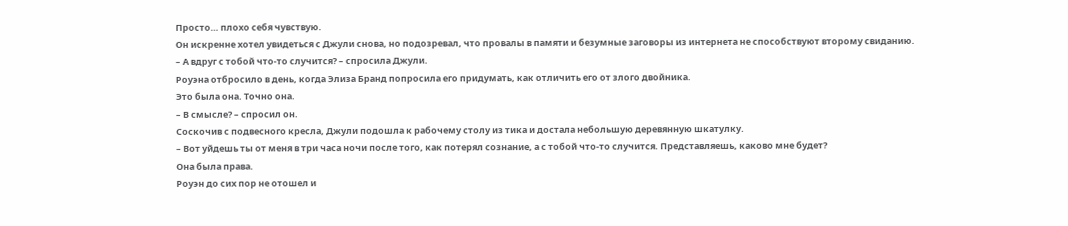Просто… плохо себя чувствую.
Он искренне хотел увидеться с Джули снова, но подозревал, что провалы в памяти и безумные заговоры из интернета не способствуют второму свиданию.
– А вдруг с тобой что-то случится? – спросила Джули.
Роуэна отбросило в день, когда Элиза Бранд попросила его придумать, как отличить его от злого двойника.
Это была она. Точно она.
– В смысле? – спросил он.
Соскочив с подвесного кресла, Джули подошла к рабочему столу из тика и достала небольшую деревянную шкатулку.
– Вот уйдешь ты от меня в три часа ночи после того, как потерял сознание, а с тобой что-то случится. Представляешь, каково мне будет?
Она была права.
Роуэн до сих пор не отошел и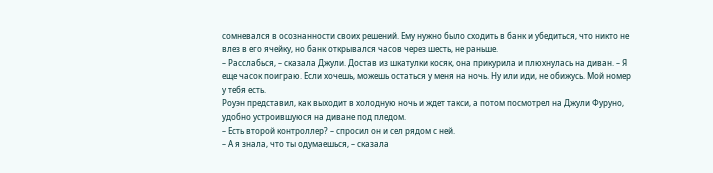сомневался в осознанности своих решений. Ему нужно было сходить в банк и убедиться, что никто не влез в его ячейку, но банк открывался часов через шесть, не раньше.
– Расслабься, – сказала Джули. Достав из шкатулки косяк, она прикурила и плюхнулась на диван. – Я еще часок поиграю. Если хочешь, можешь остаться у меня на ночь. Ну или иди, не обижусь. Мой номер у тебя есть.
Роуэн представил, как выходит в холодную ночь и ждет такси, а потом посмотрел на Джули Фуруно, удобно устроившуюся на диване под пледом.
– Есть второй контроллер? – спросил он и сел рядом с ней.
– А я знала, что ты одумаешься, – сказала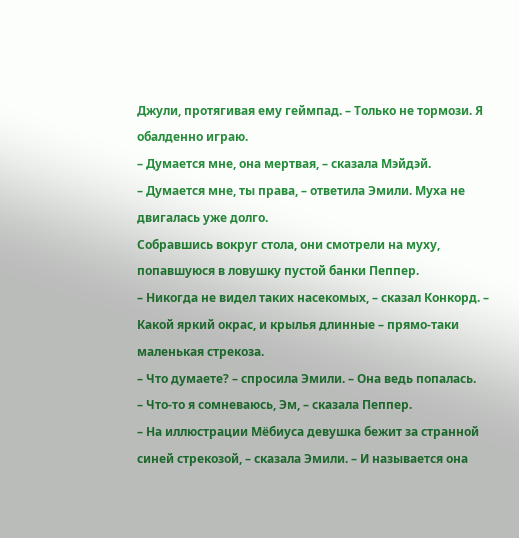Джули, протягивая ему геймпад. – Только не тормози. Я обалденно играю.
– Думается мне, она мертвая, – сказала Мэйдэй.
– Думается мне, ты права, – ответила Эмили. Муха не двигалась уже долго.
Собравшись вокруг стола, они смотрели на муху, попавшуюся в ловушку пустой банки Пеппер.
– Никогда не видел таких насекомых, – сказал Конкорд. – Какой яркий окрас, и крылья длинные – прямо-таки маленькая стрекоза.
– Что думаете? – спросила Эмили. – Она ведь попалась.
– Что-то я сомневаюсь, Эм, – сказала Пеппер.
– На иллюстрации Мёбиуса девушка бежит за странной синей стрекозой, – сказала Эмили. – И называется она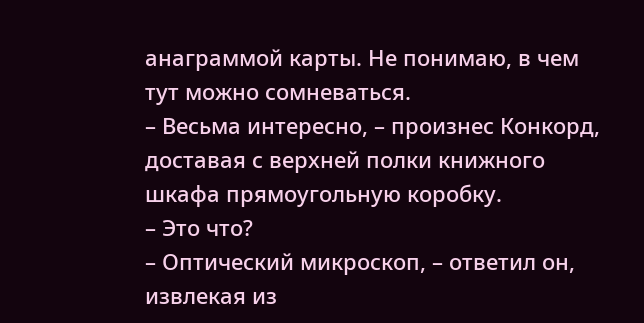анаграммой карты. Не понимаю, в чем тут можно сомневаться.
– Весьма интересно, – произнес Конкорд, доставая с верхней полки книжного шкафа прямоугольную коробку.
– Это что?
– Оптический микроскоп, – ответил он, извлекая из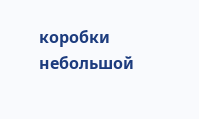коробки небольшой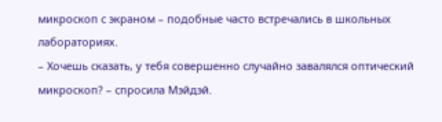микроскоп с экраном – подобные часто встречались в школьных лабораториях.
– Хочешь сказать, у тебя совершенно случайно завалялся оптический микроскоп? – спросила Мэйдэй.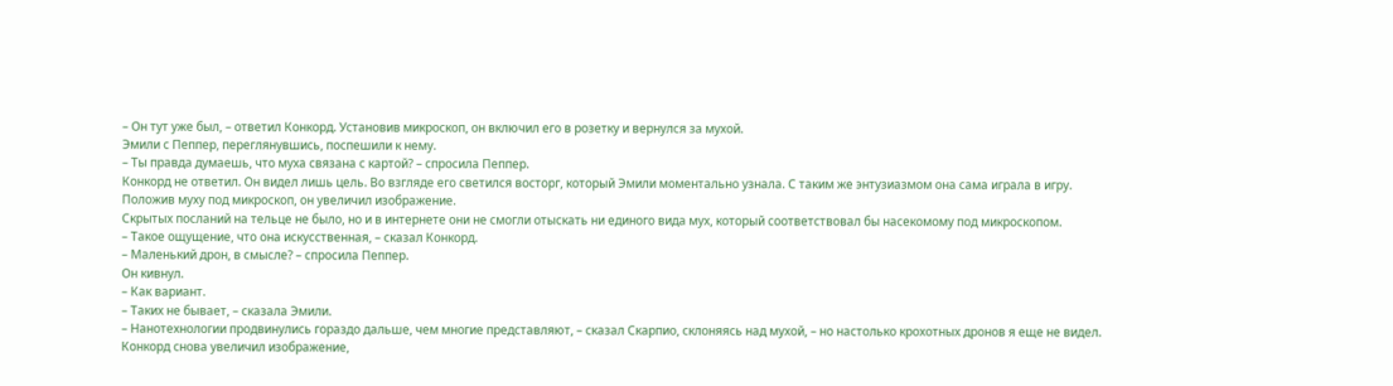– Он тут уже был, – ответил Конкорд. Установив микроскоп, он включил его в розетку и вернулся за мухой.
Эмили с Пеппер, переглянувшись, поспешили к нему.
– Ты правда думаешь, что муха связана с картой? – спросила Пеппер.
Конкорд не ответил. Он видел лишь цель. Во взгляде его светился восторг, который Эмили моментально узнала. С таким же энтузиазмом она сама играла в игру.
Положив муху под микроскоп, он увеличил изображение.
Скрытых посланий на тельце не было, но и в интернете они не смогли отыскать ни единого вида мух, который соответствовал бы насекомому под микроскопом.
– Такое ощущение, что она искусственная, – сказал Конкорд.
– Маленький дрон, в смысле? – спросила Пеппер.
Он кивнул.
– Как вариант.
– Таких не бывает, – сказала Эмили.
– Нанотехнологии продвинулись гораздо дальше, чем многие представляют, – сказал Скарпио, склоняясь над мухой, – но настолько крохотных дронов я еще не видел.
Конкорд снова увеличил изображение,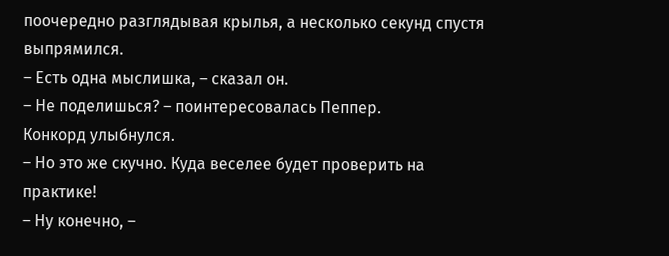поочередно разглядывая крылья, а несколько секунд спустя выпрямился.
– Есть одна мыслишка, – сказал он.
– Не поделишься? – поинтересовалась Пеппер.
Конкорд улыбнулся.
– Но это же скучно. Куда веселее будет проверить на практике!
– Ну конечно, –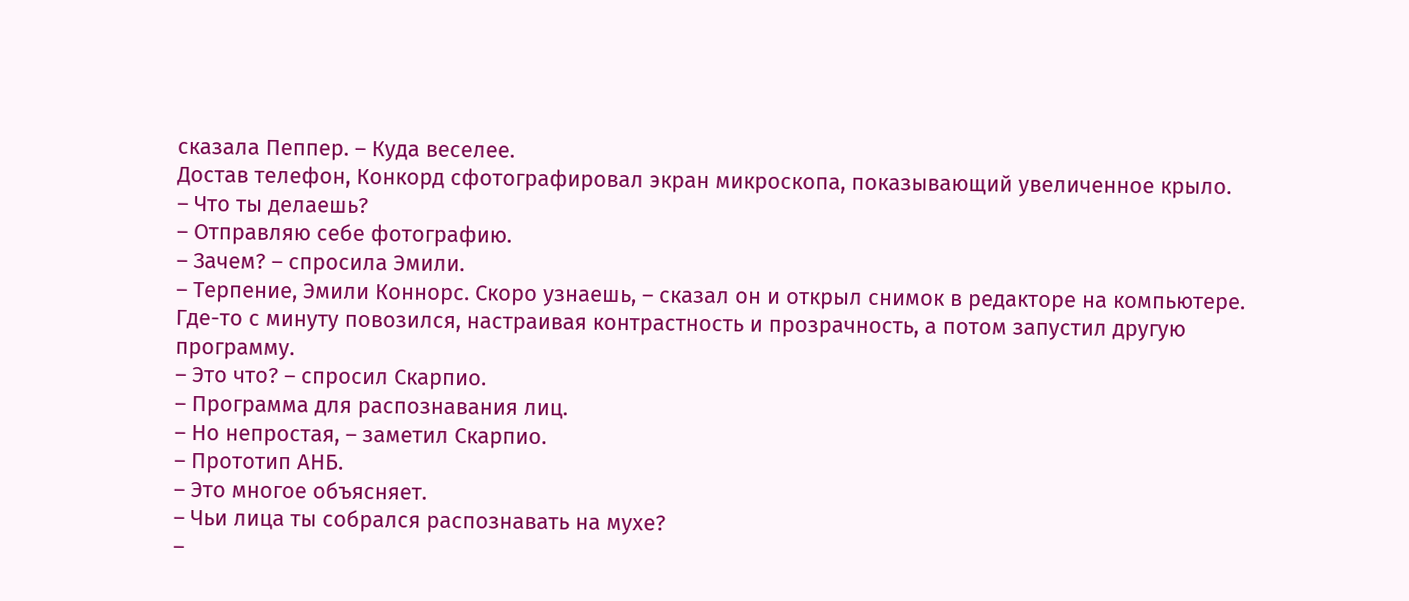сказала Пеппер. – Куда веселее.
Достав телефон, Конкорд сфотографировал экран микроскопа, показывающий увеличенное крыло.
– Что ты делаешь?
– Отправляю себе фотографию.
– Зачем? – спросила Эмили.
– Терпение, Эмили Коннорс. Скоро узнаешь, – сказал он и открыл снимок в редакторе на компьютере.
Где-то с минуту повозился, настраивая контрастность и прозрачность, а потом запустил другую программу.
– Это что? – спросил Скарпио.
– Программа для распознавания лиц.
– Но непростая, – заметил Скарпио.
– Прототип АНБ.
– Это многое объясняет.
– Чьи лица ты собрался распознавать на мухе?
–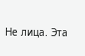Не лица. Эта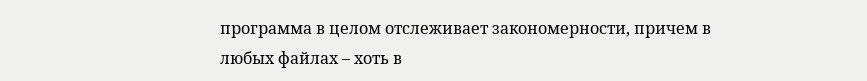программа в целом отслеживает закономерности, причем в любых файлах – хоть в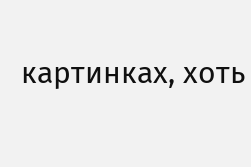картинках, хоть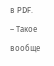в PDF.
– Такое вообще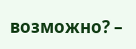возможно? –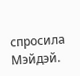спросила Мэйдэй.